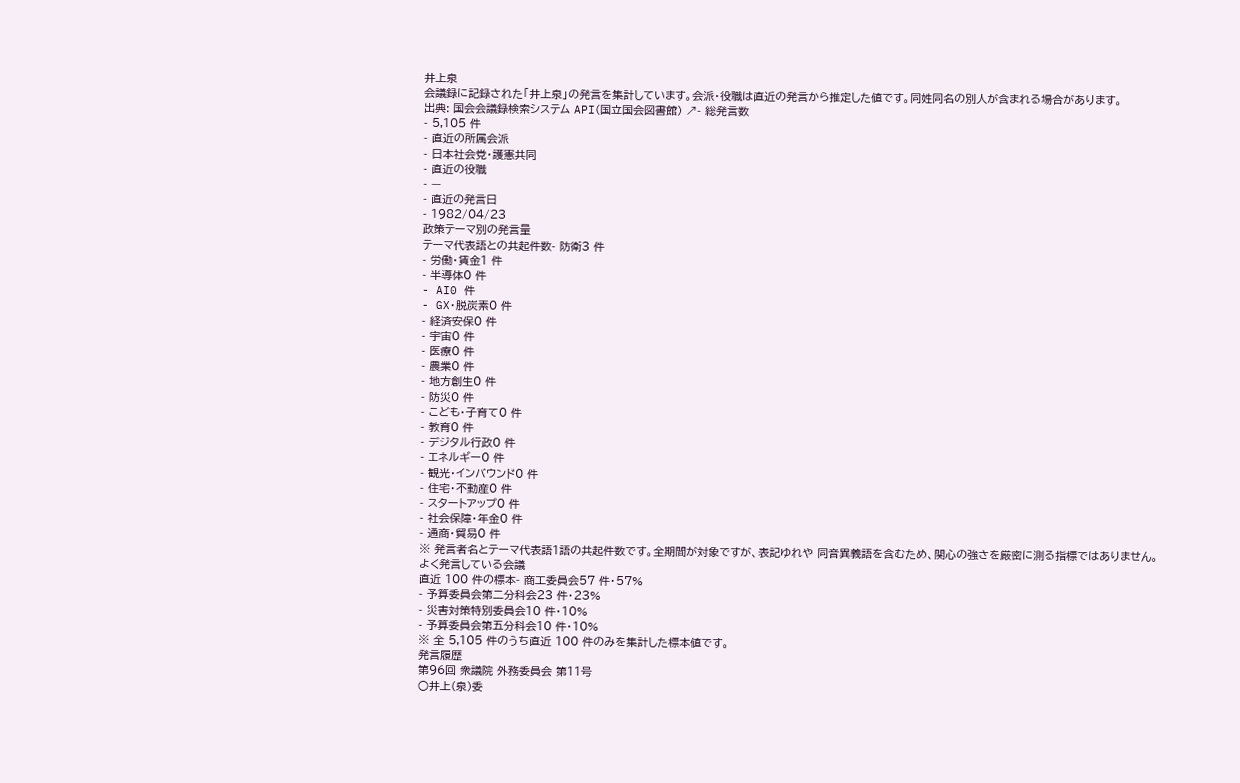井上泉
会議録に記録された「井上泉」の発言を集計しています。会派・役職は直近の発言から推定した値です。同姓同名の別人が含まれる場合があります。
出典: 国会会議録検索システム API(国立国会図書館) ↗- 総発言数
- 5,105 件
- 直近の所属会派
- 日本社会党・護憲共同
- 直近の役職
- —
- 直近の発言日
- 1982/04/23
政策テーマ別の発言量
テーマ代表語との共起件数- 防衛3 件
- 労働・賃金1 件
- 半導体0 件
- AI0 件
- GX・脱炭素0 件
- 経済安保0 件
- 宇宙0 件
- 医療0 件
- 農業0 件
- 地方創生0 件
- 防災0 件
- こども・子育て0 件
- 教育0 件
- デジタル行政0 件
- エネルギー0 件
- 観光・インバウンド0 件
- 住宅・不動産0 件
- スタートアップ0 件
- 社会保障・年金0 件
- 通商・貿易0 件
※ 発言者名とテーマ代表語1語の共起件数です。全期間が対象ですが、表記ゆれや 同音異義語を含むため、関心の強さを厳密に測る指標ではありません。
よく発言している会議
直近 100 件の標本- 商工委員会57 件・57%
- 予算委員会第二分科会23 件・23%
- 災害対策特別委員会10 件・10%
- 予算委員会第五分科会10 件・10%
※ 全 5,105 件のうち直近 100 件のみを集計した標本値です。
発言履歴
第96回 衆議院 外務委員会 第11号
○井上(泉)委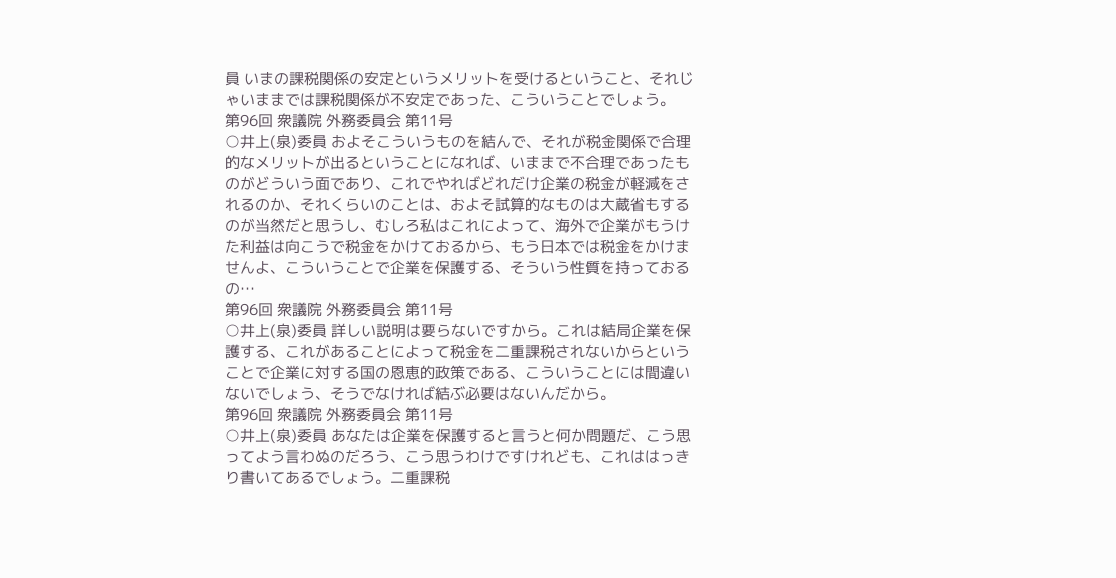員 いまの課税関係の安定というメリットを受けるということ、それじゃいままでは課税関係が不安定であった、こういうことでしょう。
第96回 衆議院 外務委員会 第11号
○井上(泉)委員 およそこういうものを結んで、それが税金関係で合理的なメリットが出るということになれば、いままで不合理であったものがどういう面であり、これでやればどれだけ企業の税金が軽減をされるのか、それくらいのことは、およそ試算的なものは大蔵省もするのが当然だと思うし、むしろ私はこれによって、海外で企業がもうけた利益は向こうで税金をかけておるから、もう日本では税金をかけませんよ、こういうことで企業を保護する、そういう性質を持っておるの…
第96回 衆議院 外務委員会 第11号
○井上(泉)委員 詳しい説明は要らないですから。これは結局企業を保護する、これがあることによって税金を二重課税されないからということで企業に対する国の恩恵的政策である、こういうことには間違いないでしょう、そうでなければ結ぶ必要はないんだから。
第96回 衆議院 外務委員会 第11号
○井上(泉)委員 あなたは企業を保護すると言うと何か問題だ、こう思ってよう言わぬのだろう、こう思うわけですけれども、これははっきり書いてあるでしょう。二重課税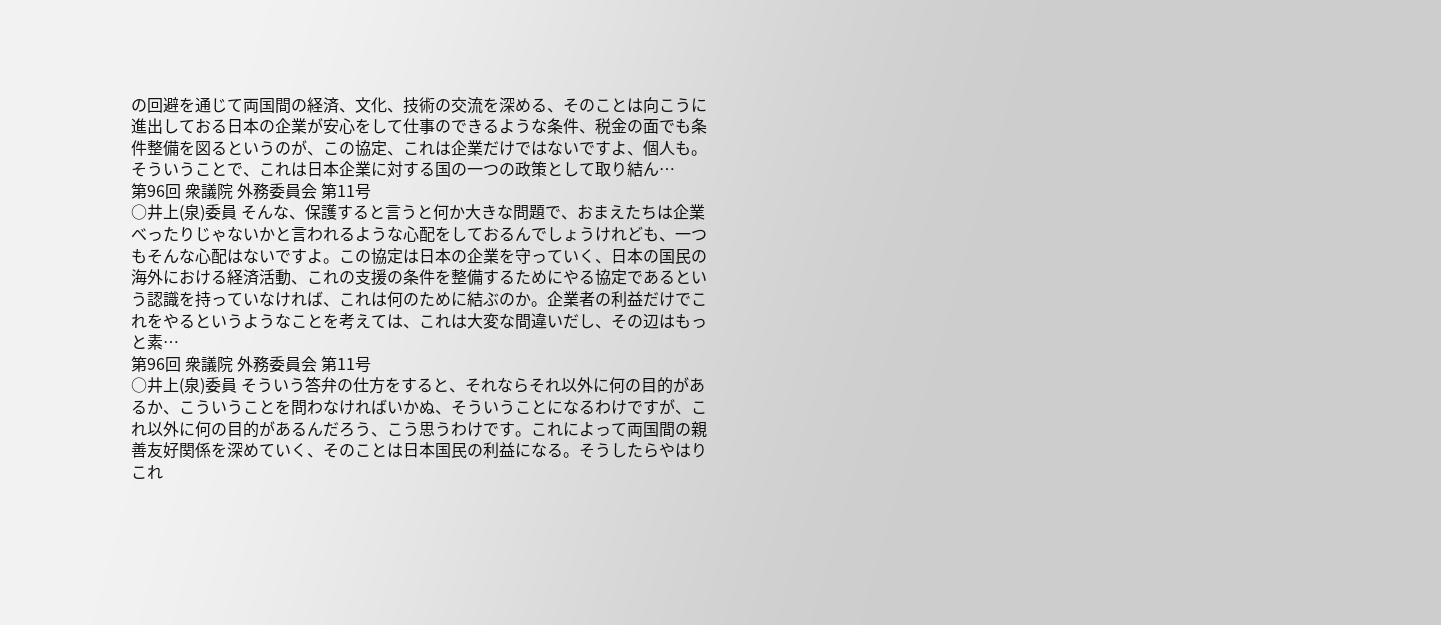の回避を通じて両国間の経済、文化、技術の交流を深める、そのことは向こうに進出しておる日本の企業が安心をして仕事のできるような条件、税金の面でも条件整備を図るというのが、この協定、これは企業だけではないですよ、個人も。そういうことで、これは日本企業に対する国の一つの政策として取り結ん…
第96回 衆議院 外務委員会 第11号
○井上(泉)委員 そんな、保護すると言うと何か大きな問題で、おまえたちは企業べったりじゃないかと言われるような心配をしておるんでしょうけれども、一つもそんな心配はないですよ。この協定は日本の企業を守っていく、日本の国民の海外における経済活動、これの支援の条件を整備するためにやる協定であるという認識を持っていなければ、これは何のために結ぶのか。企業者の利益だけでこれをやるというようなことを考えては、これは大変な間違いだし、その辺はもっと素…
第96回 衆議院 外務委員会 第11号
○井上(泉)委員 そういう答弁の仕方をすると、それならそれ以外に何の目的があるか、こういうことを問わなければいかぬ、そういうことになるわけですが、これ以外に何の目的があるんだろう、こう思うわけです。これによって両国間の親善友好関係を深めていく、そのことは日本国民の利益になる。そうしたらやはりこれ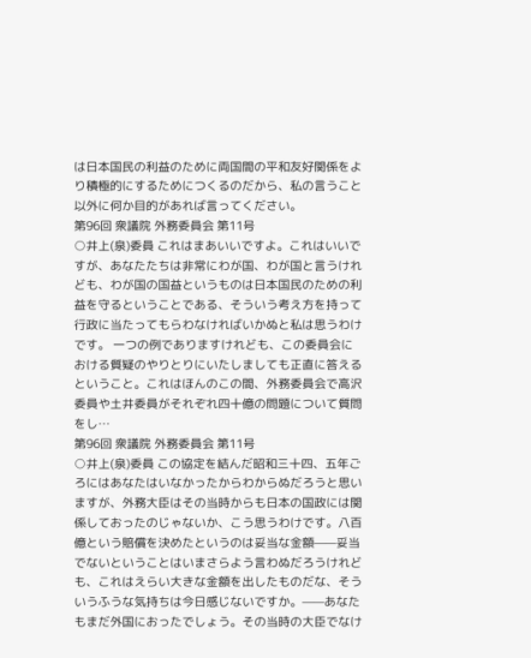は日本国民の利益のために両国間の平和友好関係をより積極的にするためにつくるのだから、私の言うこと以外に何か目的があれば言ってください。
第96回 衆議院 外務委員会 第11号
○井上(泉)委員 これはまあいいですよ。これはいいですが、あなたたちは非常にわが国、わが国と言うけれども、わが国の国益というものは日本国民のための利益を守るということである、そういう考え方を持って行政に当たってもらわなければいかぬと私は思うわけです。 一つの例でありますけれども、この委員会における質疑のやりとりにいたしましても正直に答えるということ。これはほんのこの間、外務委員会で高沢委員や土井委員がそれぞれ四十億の問題について質問をし…
第96回 衆議院 外務委員会 第11号
○井上(泉)委員 この協定を結んだ昭和三十四、五年ごろにはあなたはいなかったからわからぬだろうと思いますが、外務大臣はその当時からも日本の国政には関係しておったのじゃないか、こう思うわけです。八百億という賠償を決めたというのは妥当な金額——妥当でないということはいまさらよう言わぬだろうけれども、これはえらい大きな金額を出したものだな、そういうふうな気持ちは今日感じないですか。——あなたもまだ外国におったでしょう。その当時の大臣でなけ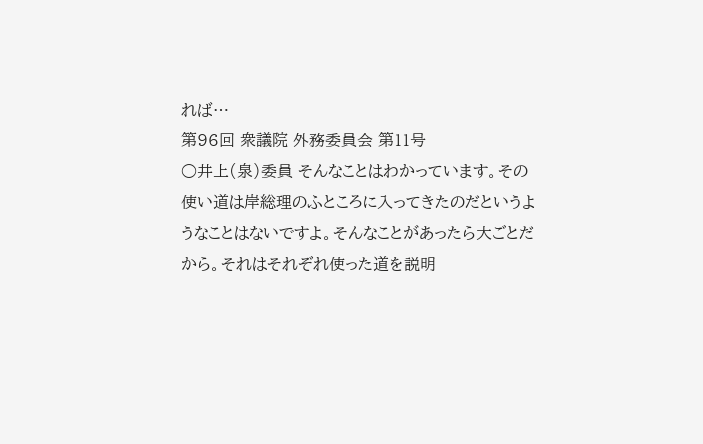れば…
第96回 衆議院 外務委員会 第11号
○井上(泉)委員 そんなことはわかっています。その使い道は岸総理のふところに入ってきたのだというようなことはないですよ。そんなことがあったら大ごとだから。それはそれぞれ使った道を説明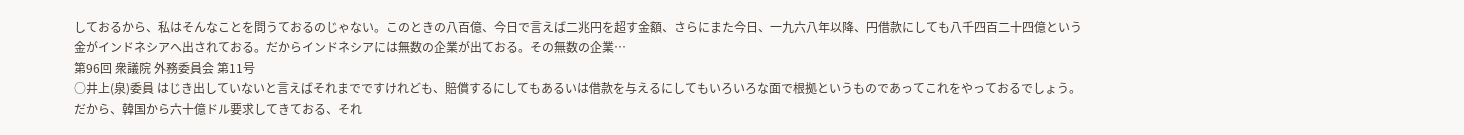しておるから、私はそんなことを問うておるのじゃない。このときの八百億、今日で言えば二兆円を超す金額、さらにまた今日、一九六八年以降、円借款にしても八千四百二十四億という金がインドネシアへ出されておる。だからインドネシアには無数の企業が出ておる。その無数の企業…
第96回 衆議院 外務委員会 第11号
○井上(泉)委員 はじき出していないと言えばそれまでですけれども、賠償するにしてもあるいは借款を与えるにしてもいろいろな面で根拠というものであってこれをやっておるでしょう。だから、韓国から六十億ドル要求してきておる、それ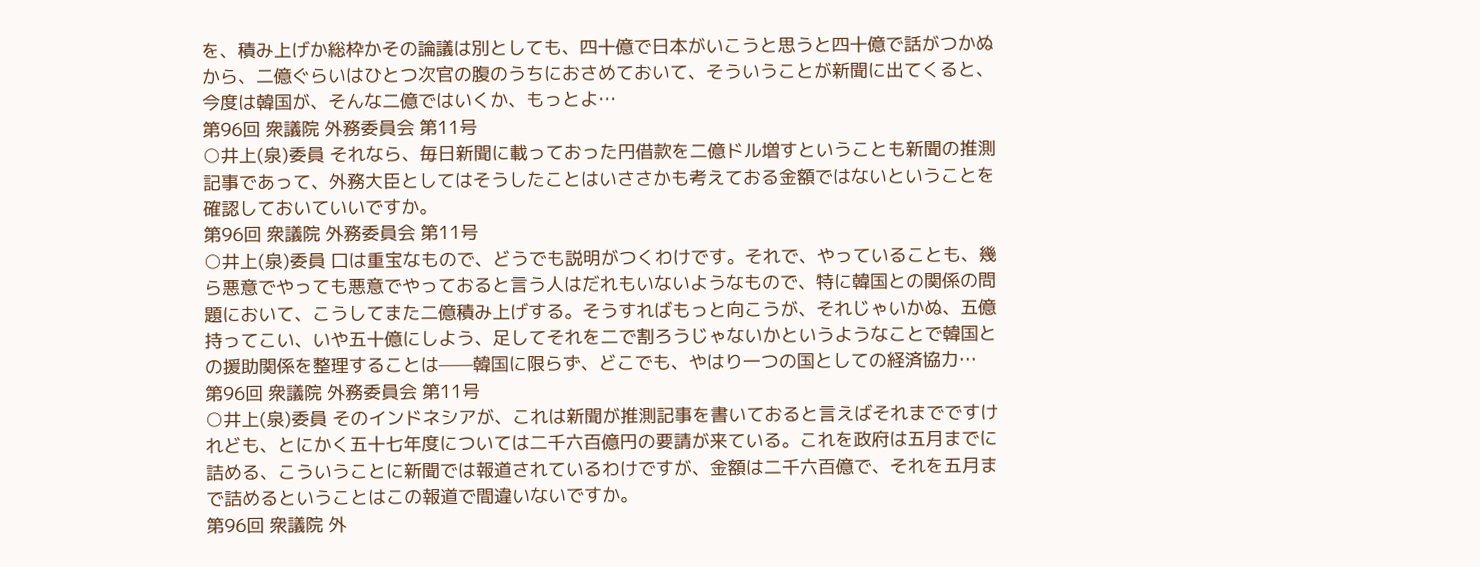を、積み上げか総枠かその論議は別としても、四十億で日本がいこうと思うと四十億で話がつかぬから、二億ぐらいはひとつ次官の腹のうちにおさめておいて、そういうことが新聞に出てくると、今度は韓国が、そんな二億ではいくか、もっとよ…
第96回 衆議院 外務委員会 第11号
○井上(泉)委員 それなら、毎日新聞に載っておった円借款を二億ドル増すということも新聞の推測記事であって、外務大臣としてはそうしたことはいささかも考えておる金額ではないということを確認しておいていいですか。
第96回 衆議院 外務委員会 第11号
○井上(泉)委員 口は重宝なもので、どうでも説明がつくわけです。それで、やっていることも、幾ら悪意でやっても悪意でやっておると言う人はだれもいないようなもので、特に韓国との関係の問題において、こうしてまた二億積み上げする。そうすればもっと向こうが、それじゃいかぬ、五億持ってこい、いや五十億にしよう、足してそれを二で割ろうじゃないかというようなことで韓国との援助関係を整理することは——韓国に限らず、どこでも、やはり一つの国としての経済協力…
第96回 衆議院 外務委員会 第11号
○井上(泉)委員 そのインドネシアが、これは新聞が推測記事を書いておると言えばそれまでですけれども、とにかく五十七年度については二千六百億円の要請が来ている。これを政府は五月までに詰める、こういうことに新聞では報道されているわけですが、金額は二千六百億で、それを五月まで詰めるということはこの報道で間違いないですか。
第96回 衆議院 外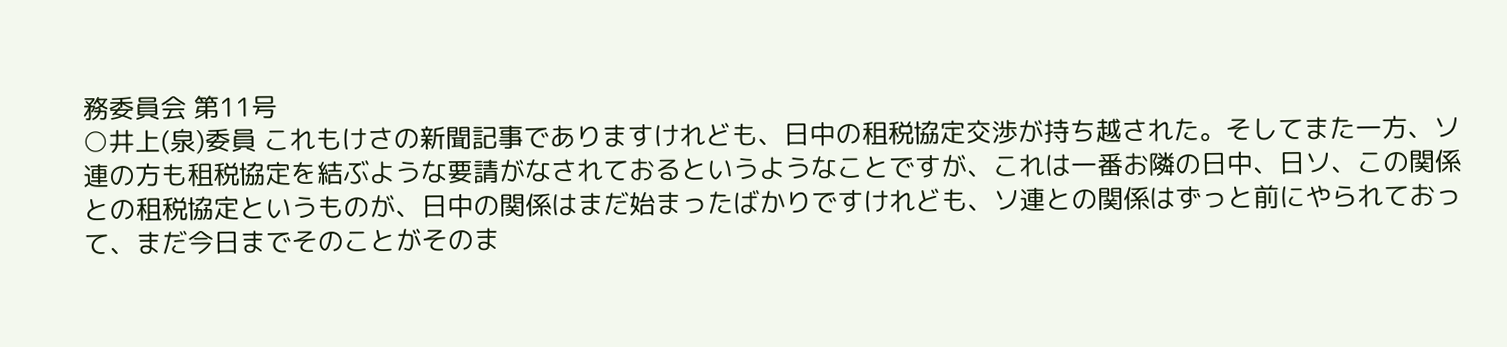務委員会 第11号
○井上(泉)委員 これもけさの新聞記事でありますけれども、日中の租税協定交渉が持ち越された。そしてまた一方、ソ連の方も租税協定を結ぶような要請がなされておるというようなことですが、これは一番お隣の日中、日ソ、この関係との租税協定というものが、日中の関係はまだ始まったばかりですけれども、ソ連との関係はずっと前にやられておって、まだ今日までそのことがそのま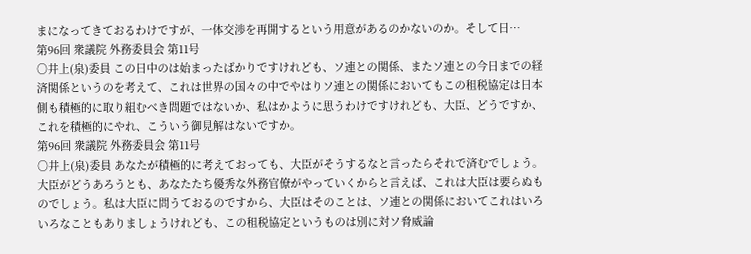まになってきておるわけですが、一体交渉を再開するという用意があるのかないのか。そして日…
第96回 衆議院 外務委員会 第11号
○井上(泉)委員 この日中のは始まったばかりですけれども、ソ連との関係、またソ連との今日までの経済関係というのを考えて、これは世界の国々の中でやはりソ連との関係においてもこの租税協定は日本側も積極的に取り組むべき問題ではないか、私はかように思うわけですけれども、大臣、どうですか、これを積極的にやれ、こういう御見解はないですか。
第96回 衆議院 外務委員会 第11号
○井上(泉)委員 あなたが積極的に考えておっても、大臣がそうするなと言ったらそれで済むでしょう。大臣がどうあろうとも、あなたたち優秀な外務官僚がやっていくからと言えば、これは大臣は要らぬものでしょう。私は大臣に問うておるのですから、大臣はそのことは、ソ連との関係においてこれはいろいろなこともありましょうけれども、この租税協定というものは別に対ソ脅威論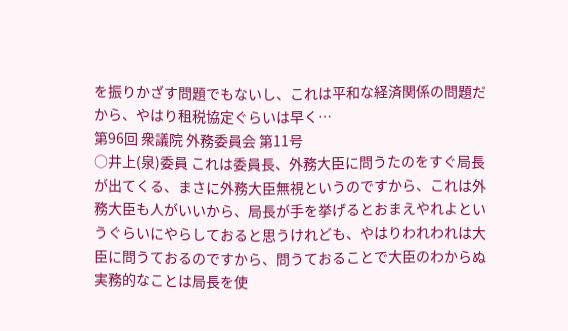を振りかざす問題でもないし、これは平和な経済関係の問題だから、やはり租税協定ぐらいは早く…
第96回 衆議院 外務委員会 第11号
○井上(泉)委員 これは委員長、外務大臣に問うたのをすぐ局長が出てくる、まさに外務大臣無視というのですから、これは外務大臣も人がいいから、局長が手を挙げるとおまえやれよというぐらいにやらしておると思うけれども、やはりわれわれは大臣に問うておるのですから、問うておることで大臣のわからぬ実務的なことは局長を使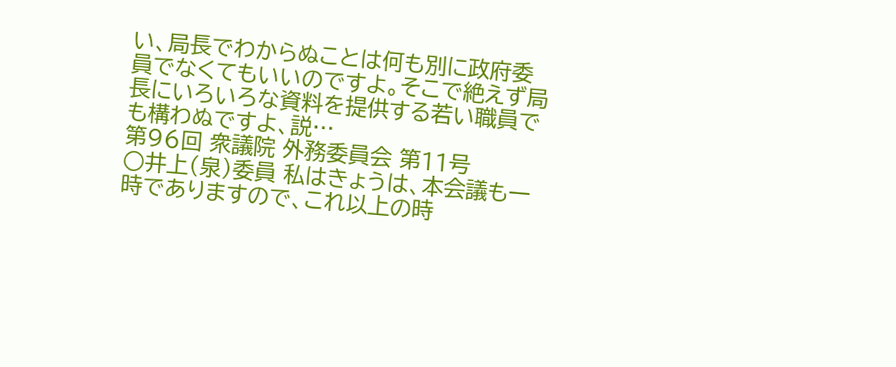い、局長でわからぬことは何も別に政府委員でなくてもいいのですよ。そこで絶えず局長にいろいろな資料を提供する若い職員でも構わぬですよ、説…
第96回 衆議院 外務委員会 第11号
○井上(泉)委員 私はきょうは、本会議も一時でありますので、これ以上の時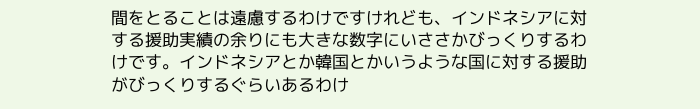間をとることは遠慮するわけですけれども、インドネシアに対する援助実績の余りにも大きな数字にいささかびっくりするわけです。インドネシアとか韓国とかいうような国に対する援助がびっくりするぐらいあるわけ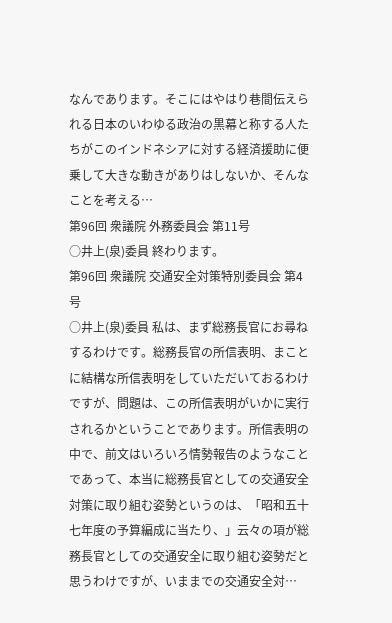なんであります。そこにはやはり巷間伝えられる日本のいわゆる政治の黒幕と称する人たちがこのインドネシアに対する経済援助に便乗して大きな動きがありはしないか、そんなことを考える…
第96回 衆議院 外務委員会 第11号
○井上(泉)委員 終わります。
第96回 衆議院 交通安全対策特別委員会 第4号
○井上(泉)委員 私は、まず総務長官にお尋ねするわけです。総務長官の所信表明、まことに結構な所信表明をしていただいておるわけですが、問題は、この所信表明がいかに実行されるかということであります。所信表明の中で、前文はいろいろ情勢報告のようなことであって、本当に総務長官としての交通安全対策に取り組む姿勢というのは、「昭和五十七年度の予算編成に当たり、」云々の項が総務長官としての交通安全に取り組む姿勢だと思うわけですが、いままでの交通安全対…